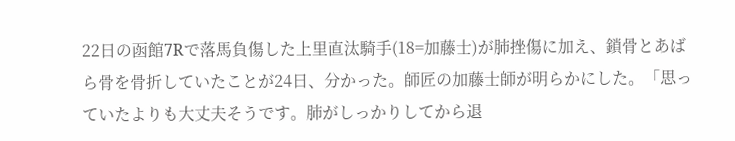22日の函館7Rで落馬負傷した上里直汰騎手(18=加藤士)が肺挫傷に加え、鎖骨とあばら骨を骨折していたことが24日、分かった。師匠の加藤士師が明らかにした。「思っていたよりも大丈夫そうです。肺がしっかりしてから退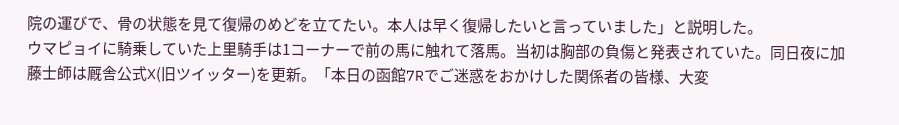院の運びで、骨の状態を見て復帰のめどを立てたい。本人は早く復帰したいと言っていました」と説明した。
ウマピョイに騎乗していた上里騎手は1コーナーで前の馬に触れて落馬。当初は胸部の負傷と発表されていた。同日夜に加藤士師は厩舎公式X(旧ツイッター)を更新。「本日の函館7Rでご迷惑をおかけした関係者の皆様、大変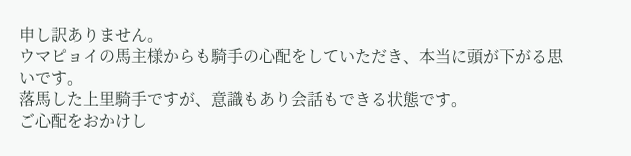申し訳ありません。
ウマピョイの馬主様からも騎手の心配をしていただき、本当に頭が下がる思いです。
落馬した上里騎手ですが、意識もあり会話もできる状態です。
ご心配をおかけし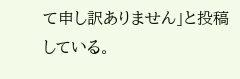て申し訳ありません」と投稿している。